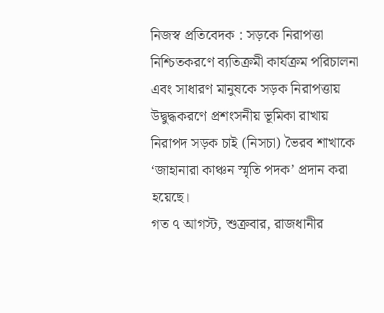নিজস্ব প্রতিবেদক : সড়কে নিরাপত্তা নিশ্চিতকরণে ব্যতিক্রমী কার্যক্রম পরিচালনা এবং সাধারণ মানুষকে সড়ক নিরাপত্তায় উদ্বুদ্ধকরণে প্রশংসনীয় ভূমিকা রাখায় নিরাপদ সড়ক চাই (নিসচা) ভৈরব শাখাকে ‘জাহানারা কাঞ্চন স্মৃতি পদক’ প্রদান করা হয়েছে।
গত ৭ আগস্ট, শুক্রবার, রাজধানীর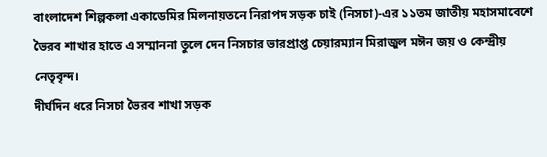বাংলাদেশ শিল্পকলা একাডেমির মিলনায়তনে নিরাপদ সড়ক চাই (নিসচা)-এর ১১তম জাতীয় মহাসমাবেশে ভৈরব শাখার হাতে এ সম্মাননা তুলে দেন নিসচার ভারপ্রাপ্ত চেয়ারম্যান মিরাজুল মঈন জয় ও কেন্দ্রীয় নেতৃবৃন্দ।
দীর্ঘদিন ধরে নিসচা ভৈরব শাখা সড়ক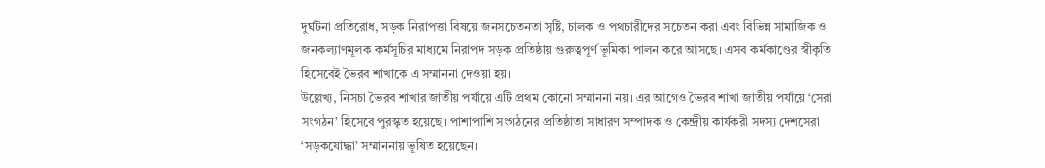দুর্ঘটনা প্রতিরোধ, সড়ক নিরাপত্তা বিষয়ে জনসচেতনতা সৃষ্টি, চালক ও পথচারীদের সচেতন করা এবং বিভিন্ন সামাজিক ও জনকল্যাণমূলক কর্মসূচির মাধ্যমে নিরাপদ সড়ক প্রতিষ্ঠায় গুরুত্বপূর্ণ ভূমিকা পালন করে আসছে। এসব কর্মকাণ্ডের স্বীকৃতি হিসেবেই ভৈরব শাখাকে এ সম্মাননা দেওয়া হয়।
উল্লেখ্য, নিসচা ভৈরব শাখার জাতীয় পর্যায়ে এটি প্রথম কোনো সম্মাননা নয়। এর আগেও ভৈরব শাখা জাতীয় পর্যায়ে ‘সেরা সংগঠন’ হিসেবে পুরস্কৃত হয়েছে। পাশাপাশি সংগঠনের প্রতিষ্ঠাতা সাধারণ সম্পাদক ও কেন্দ্রীয় কার্যকরী সদস্য দেশসেরা ‘সড়কযোদ্ধা’ সম্মাননায় ভূষিত হয়েছেন।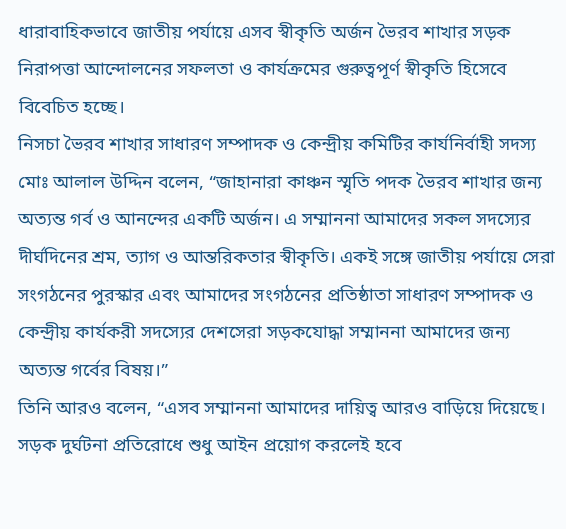ধারাবাহিকভাবে জাতীয় পর্যায়ে এসব স্বীকৃতি অর্জন ভৈরব শাখার সড়ক নিরাপত্তা আন্দোলনের সফলতা ও কার্যক্রমের গুরুত্বপূর্ণ স্বীকৃতি হিসেবে বিবেচিত হচ্ছে।
নিসচা ভৈরব শাখার সাধারণ সম্পাদক ও কেন্দ্রীয় কমিটির কার্যনির্বাহী সদস্য মোঃ আলাল উদ্দিন বলেন, “জাহানারা কাঞ্চন স্মৃতি পদক ভৈরব শাখার জন্য অত্যন্ত গর্ব ও আনন্দের একটি অর্জন। এ সম্মাননা আমাদের সকল সদস্যের দীর্ঘদিনের শ্রম, ত্যাগ ও আন্তরিকতার স্বীকৃতি। একই সঙ্গে জাতীয় পর্যায়ে সেরা সংগঠনের পুরস্কার এবং আমাদের সংগঠনের প্রতিষ্ঠাতা সাধারণ সম্পাদক ও কেন্দ্রীয় কার্যকরী সদস্যের দেশসেরা সড়কযোদ্ধা সম্মাননা আমাদের জন্য অত্যন্ত গর্বের বিষয়।”
তিনি আরও বলেন, “এসব সম্মাননা আমাদের দায়িত্ব আরও বাড়িয়ে দিয়েছে। সড়ক দুর্ঘটনা প্রতিরোধে শুধু আইন প্রয়োগ করলেই হবে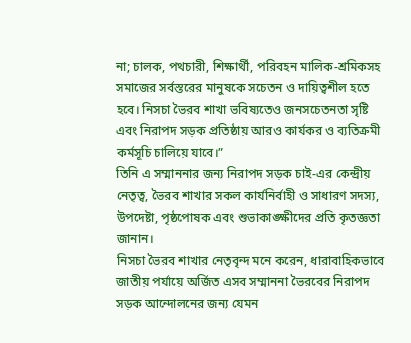না; চালক, পথচারী, শিক্ষার্থী, পরিবহন মালিক-শ্রমিকসহ সমাজের সর্বস্তরের মানুষকে সচেতন ও দায়িত্বশীল হতে হবে। নিসচা ভৈরব শাখা ভবিষ্যতেও জনসচেতনতা সৃষ্টি এবং নিরাপদ সড়ক প্রতিষ্ঠায় আরও কার্যকর ও ব্যতিক্রমী কর্মসূচি চালিয়ে যাবে।”
তিনি এ সম্মাননার জন্য নিরাপদ সড়ক চাই-এর কেন্দ্রীয় নেতৃত্ব, ভৈরব শাখার সকল কার্যনির্বাহী ও সাধারণ সদস্য, উপদেষ্টা, পৃষ্ঠপোষক এবং শুভাকাঙ্ক্ষীদের প্রতি কৃতজ্ঞতা জানান।
নিসচা ভৈরব শাখার নেতৃবৃন্দ মনে করেন, ধারাবাহিকভাবে জাতীয় পর্যায়ে অর্জিত এসব সম্মাননা ভৈরবের নিরাপদ সড়ক আন্দোলনের জন্য যেমন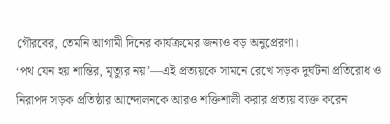গৌরবের, তেমনি আগামী দিনের কার্যক্রমের জন্যও বড় অনুপ্রেরণা।
‘পথ যেন হয় শান্তির, মৃত্যুর নয়’—এই প্রত্যয়কে সামনে রেখে সড়ক দুর্ঘটনা প্রতিরোধ ও নিরাপদ সড়ক প্রতিষ্ঠার আন্দোলনকে আরও শক্তিশালী করার প্রত্যয় ব্যক্ত করেন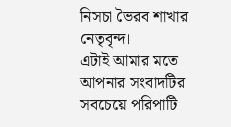নিসচা ভৈরব শাখার নেতৃবৃন্দ।
এটাই আমার মতে আপনার সংবাদটির সবচেয়ে পরিপাটি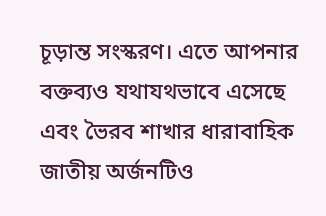চূড়ান্ত সংস্করণ। এতে আপনার বক্তব্যও যথাযথভাবে এসেছে এবং ভৈরব শাখার ধারাবাহিক জাতীয় অর্জনটিও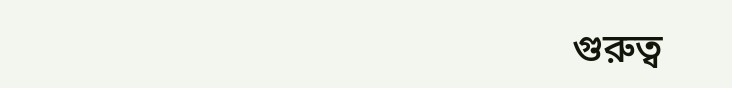গুরুত্ব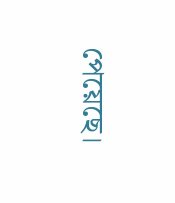পেয়েছে।